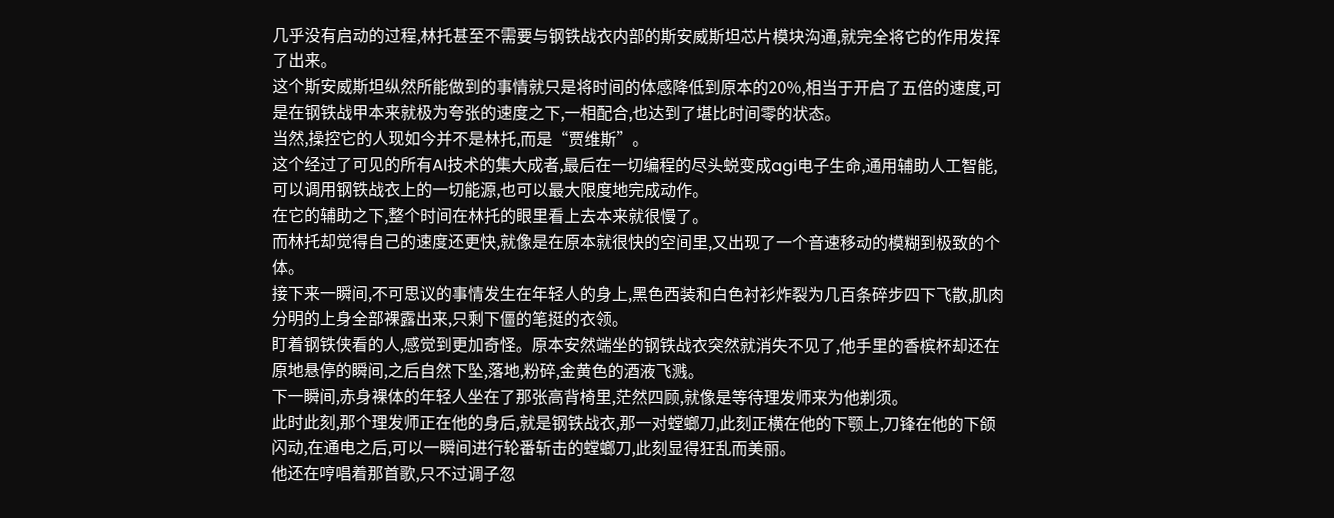几乎没有启动的过程,林托甚至不需要与钢铁战衣内部的斯安威斯坦芯片模块沟通,就完全将它的作用发挥了出来。
这个斯安威斯坦纵然所能做到的事情就只是将时间的体感降低到原本的20%,相当于开启了五倍的速度,可是在钢铁战甲本来就极为夸张的速度之下,一相配合,也达到了堪比时间零的状态。
当然,操控它的人现如今并不是林托,而是“贾维斯”。
这个经过了可见的所有AI技术的集大成者,最后在一切编程的尽头蜕变成agi电子生命,通用辅助人工智能,可以调用钢铁战衣上的一切能源,也可以最大限度地完成动作。
在它的辅助之下,整个时间在林托的眼里看上去本来就很慢了。
而林托却觉得自己的速度还更快,就像是在原本就很快的空间里,又出现了一个音速移动的模糊到极致的个体。
接下来一瞬间,不可思议的事情发生在年轻人的身上,黑色西装和白色衬衫炸裂为几百条碎步四下飞散,肌肉分明的上身全部裸露出来,只剩下僵的笔挺的衣领。
盯着钢铁侠看的人,感觉到更加奇怪。原本安然端坐的钢铁战衣突然就消失不见了,他手里的香槟杯却还在原地悬停的瞬间,之后自然下坠,落地,粉碎,金黄色的酒液飞溅。
下一瞬间,赤身裸体的年轻人坐在了那张高背椅里,茫然四顾,就像是等待理发师来为他剃须。
此时此刻,那个理发师正在他的身后,就是钢铁战衣,那一对螳螂刀,此刻正横在他的下颚上,刀锋在他的下颌闪动,在通电之后,可以一瞬间进行轮番斩击的螳螂刀,此刻显得狂乱而美丽。
他还在哼唱着那首歌,只不过调子忽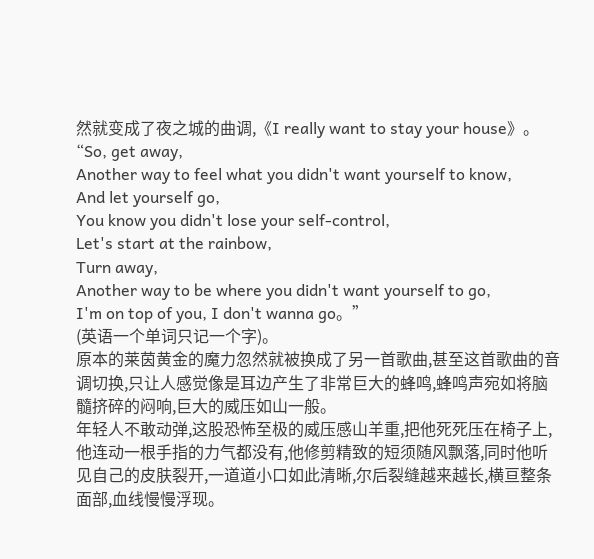然就变成了夜之城的曲调,《I really want to stay your house》。
“So, get away,
Another way to feel what you didn't want yourself to know,
And let yourself go,
You know you didn't lose your self-control,
Let's start at the rainbow,
Turn away,
Another way to be where you didn't want yourself to go,
I'm on top of you, I don't wanna go。”
(英语一个单词只记一个字)。
原本的莱茵黄金的魔力忽然就被换成了另一首歌曲,甚至这首歌曲的音调切换,只让人感觉像是耳边产生了非常巨大的蜂鸣,蜂鸣声宛如将脑髓挤碎的闷响,巨大的威压如山一般。
年轻人不敢动弹,这股恐怖至极的威压感山羊重,把他死死压在椅子上,他连动一根手指的力气都没有,他修剪精致的短须随风飘落,同时他听见自己的皮肤裂开,一道道小口如此清晰,尔后裂缝越来越长,横亘整条面部,血线慢慢浮现。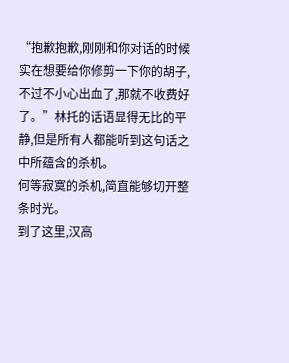“抱歉抱歉,刚刚和你对话的时候实在想要给你修剪一下你的胡子,不过不小心出血了,那就不收费好了。”林托的话语显得无比的平静,但是所有人都能听到这句话之中所蕴含的杀机。
何等寂寞的杀机,简直能够切开整条时光。
到了这里,汉高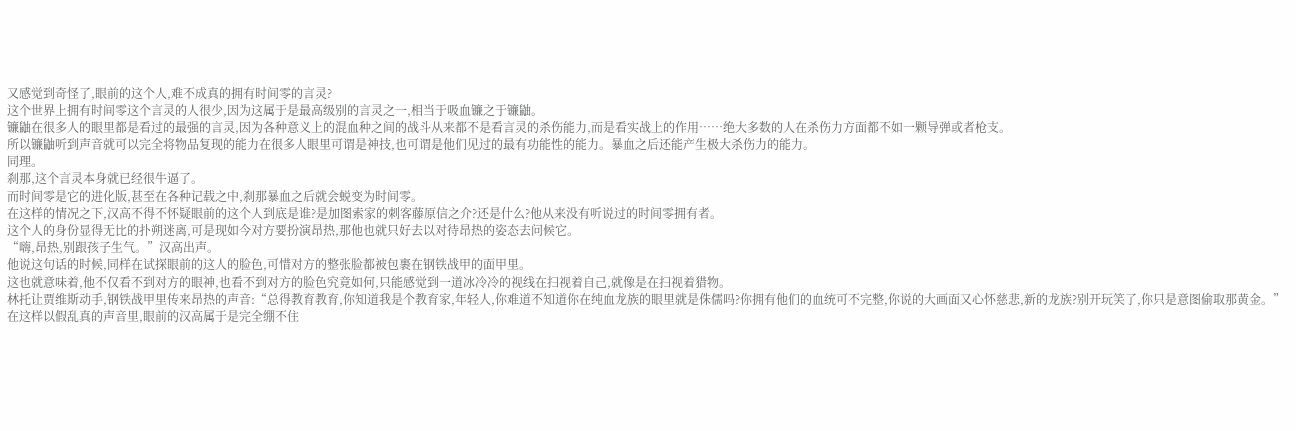又感觉到奇怪了,眼前的这个人,难不成真的拥有时间零的言灵?
这个世界上拥有时间零这个言灵的人很少,因为这属于是最高级别的言灵之一,相当于吸血镰之于镰鼬。
镰鼬在很多人的眼里都是看过的最强的言灵,因为各种意义上的混血种之间的战斗从来都不是看言灵的杀伤能力,而是看实战上的作用……绝大多数的人在杀伤力方面都不如一颗导弹或者枪支。
所以镰鼬听到声音就可以完全将物品复现的能力在很多人眼里可谓是神技,也可谓是他们见过的最有功能性的能力。暴血之后还能产生极大杀伤力的能力。
同理。
刹那,这个言灵本身就已经很牛逼了。
而时间零是它的进化版,甚至在各种记载之中,刹那暴血之后就会蜕变为时间零。
在这样的情况之下,汉高不得不怀疑眼前的这个人到底是谁?是加图索家的刺客藤原信之介?还是什么?他从来没有听说过的时间零拥有者。
这个人的身份显得无比的扑朔迷离,可是现如今对方要扮演昂热,那他也就只好去以对待昂热的姿态去问候它。
“嗨,昂热,别跟孩子生气。”汉高出声。
他说这句话的时候,同样在试探眼前的这人的脸色,可惜对方的整张脸都被包裹在钢铁战甲的面甲里。
这也就意味着,他不仅看不到对方的眼神,也看不到对方的脸色究竟如何,只能感觉到一道冰冷冷的视线在扫视着自己,就像是在扫视着猎物。
林托让贾维斯动手,钢铁战甲里传来昂热的声音:“总得教育教育,你知道我是个教育家,年轻人,你难道不知道你在纯血龙族的眼里就是侏儒吗?你拥有他们的血统可不完整,你说的大画面又心怀慈悲,新的龙族?别开玩笑了,你只是意图偷取那黄金。”
在这样以假乱真的声音里,眼前的汉高属于是完全绷不住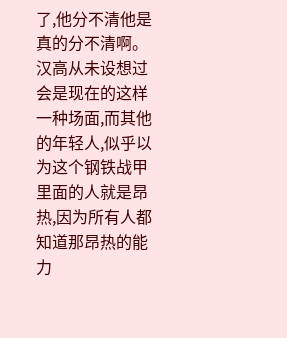了,他分不清他是真的分不清啊。
汉高从未设想过会是现在的这样一种场面,而其他的年轻人,似乎以为这个钢铁战甲里面的人就是昂热,因为所有人都知道那昂热的能力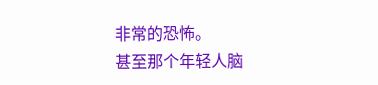非常的恐怖。
甚至那个年轻人脑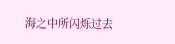海之中所闪烁过去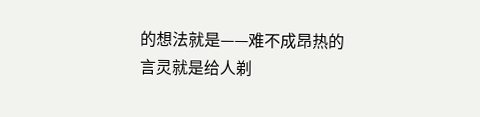的想法就是——难不成昂热的言灵就是给人剃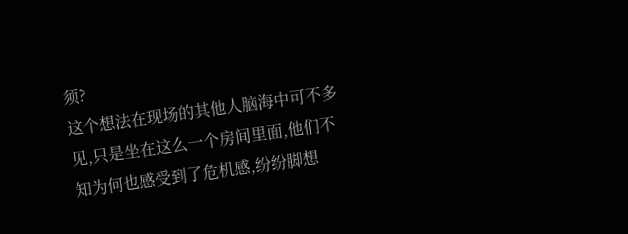须?
这个想法在现场的其他人脑海中可不多见,只是坐在这么一个房间里面,他们不知为何也感受到了危机感,纷纷脚想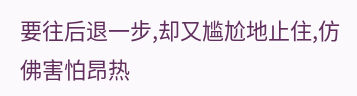要往后退一步,却又尴尬地止住,仿佛害怕昂热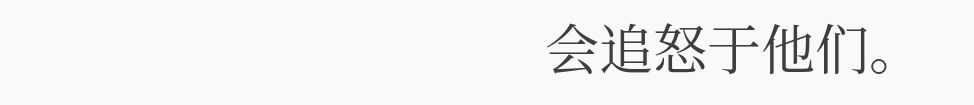会追怒于他们。